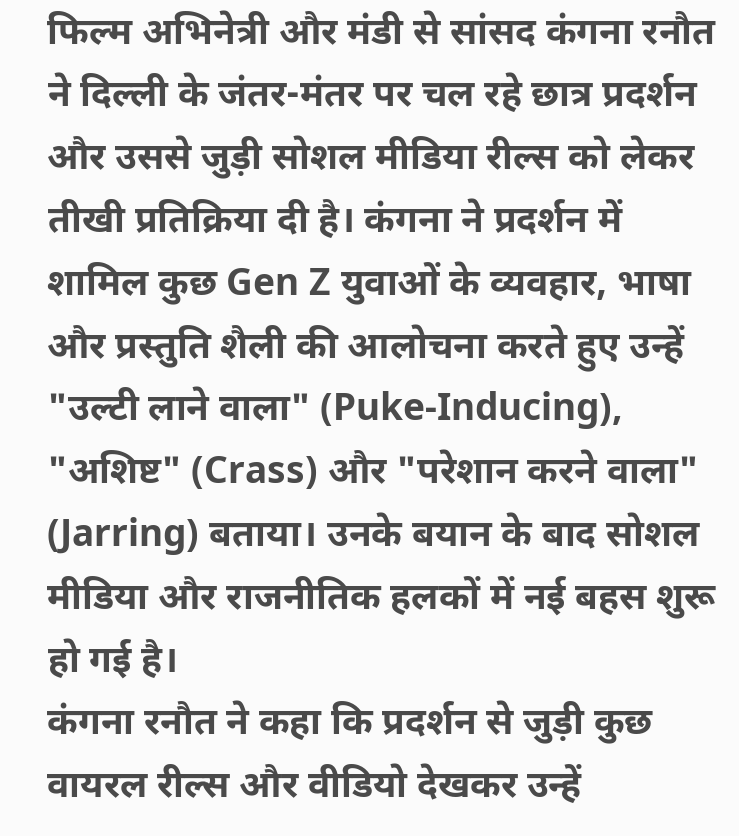फिल्म अभिनेत्री और मंडी से सांसद कंगना रनौत ने दिल्ली के जंतर-मंतर पर चल रहे छात्र प्रदर्शन और उससे जुड़ी सोशल मीडिया रील्स को लेकर तीखी प्रतिक्रिया दी है। कंगना ने प्रदर्शन में शामिल कुछ Gen Z युवाओं के व्यवहार, भाषा और प्रस्तुति शैली की आलोचना करते हुए उन्हें "उल्टी लाने वाला" (Puke-Inducing), "अशिष्ट" (Crass) और "परेशान करने वाला" (Jarring) बताया। उनके बयान के बाद सोशल मीडिया और राजनीतिक हलकों में नई बहस शुरू हो गई है।
कंगना रनौत ने कहा कि प्रदर्शन से जुड़ी कुछ वायरल रील्स और वीडियो देखकर उन्हें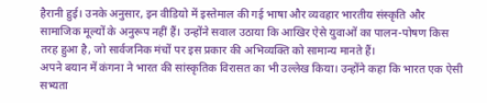हैरानी हुई। उनके अनुसार, इन वीडियो में इस्तेमाल की गई भाषा और व्यवहार भारतीय संस्कृति और सामाजिक मूल्यों के अनुरूप नहीं हैं। उन्होंने सवाल उठाया कि आखिर ऐसे युवाओं का पालन-पोषण किस तरह हुआ है, जो सार्वजनिक मंचों पर इस प्रकार की अभिव्यक्ति को सामान्य मानते हैं।
अपने बयान में कंगना ने भारत की सांस्कृतिक विरासत का भी उल्लेख किया। उन्होंने कहा कि भारत एक ऐसी सभ्यता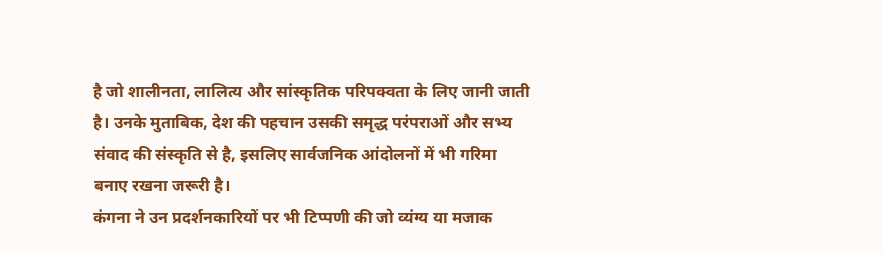है जो शालीनता, लालित्य और सांस्कृतिक परिपक्वता के लिए जानी जाती है। उनके मुताबिक, देश की पहचान उसकी समृद्ध परंपराओं और सभ्य संवाद की संस्कृति से है, इसलिए सार्वजनिक आंदोलनों में भी गरिमा बनाए रखना जरूरी है।
कंगना ने उन प्रदर्शनकारियों पर भी टिप्पणी की जो व्यंग्य या मजाक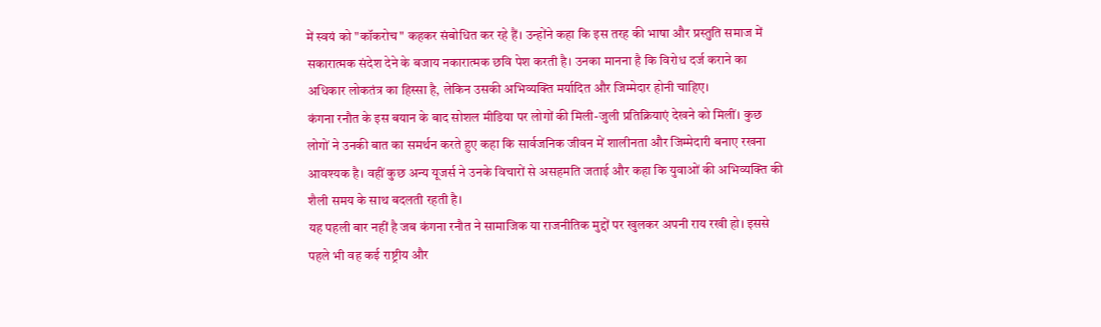में स्वयं को "कॉकरोच" कहकर संबोधित कर रहे हैं। उन्होंने कहा कि इस तरह की भाषा और प्रस्तुति समाज में सकारात्मक संदेश देने के बजाय नकारात्मक छवि पेश करती है। उनका मानना है कि विरोध दर्ज कराने का अधिकार लोकतंत्र का हिस्सा है, लेकिन उसकी अभिव्यक्ति मर्यादित और जिम्मेदार होनी चाहिए।
कंगना रनौत के इस बयान के बाद सोशल मीडिया पर लोगों की मिली-जुली प्रतिक्रियाएं देखने को मिलीं। कुछ लोगों ने उनकी बात का समर्थन करते हुए कहा कि सार्वजनिक जीवन में शालीनता और जिम्मेदारी बनाए रखना आवश्यक है। वहीं कुछ अन्य यूजर्स ने उनके विचारों से असहमति जताई और कहा कि युवाओं की अभिव्यक्ति की शैली समय के साथ बदलती रहती है।
यह पहली बार नहीं है जब कंगना रनौत ने सामाजिक या राजनीतिक मुद्दों पर खुलकर अपनी राय रखी हो। इससे पहले भी वह कई राष्ट्रीय और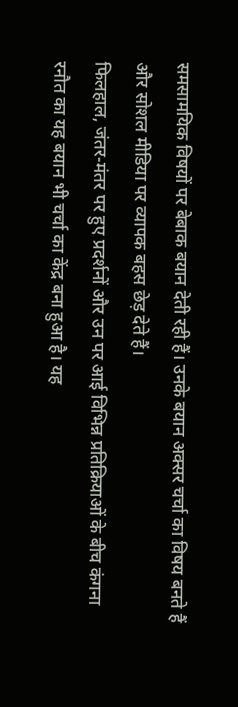समसामयिक विषयों पर बेबाक बयान देती रही हैं। उनके बयान अक्सर चर्चा का विषय बनते हैं और सोशल मीडिया पर व्यापक बहस छेड़ देते हैं।
फिलहाल, जंतर-मंतर पर हुए प्रदर्शनों और उन पर आई विभिन्न प्रतिक्रियाओं के बीच कंगना रनौत का यह बयान भी चर्चा का केंद्र बना हुआ है। यह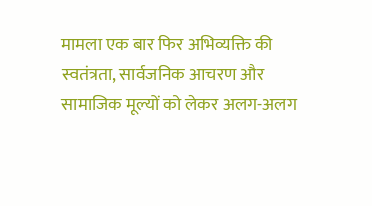मामला एक बार फिर अभिव्यक्ति की स्वतंत्रता, सार्वजनिक आचरण और सामाजिक मूल्यों को लेकर अलग-अलग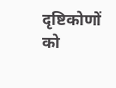दृष्टिकोणों को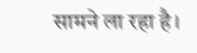सामने ला रहा है।